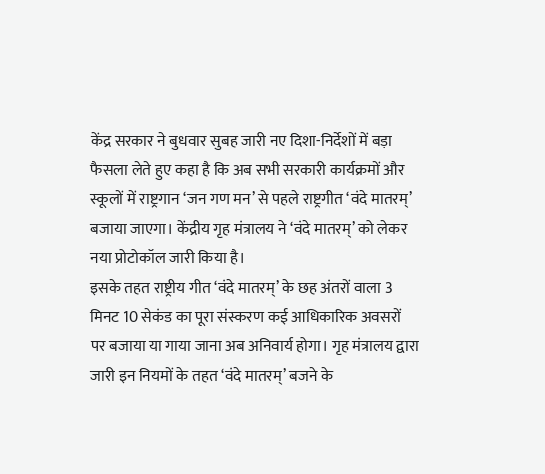केंद्र सरकार ने बुधवार सुबह जारी नए दिशा-निर्देशों में बड़ा फैसला लेते हुए कहा है कि अब सभी सरकारी कार्यक्रमों और स्कूलों में राष्ट्रगान ‘जन गण मन’ से पहले राष्ट्रगीत ‘वंदे मातरम्’ बजाया जाएगा। केंद्रीय गृह मंत्रालय ने ‘वंदे मातरम्’ को लेकर नया प्रोटोकॉल जारी किया है।
इसके तहत राष्ट्रीय गीत ‘वंदे मातरम्’ के छह अंतरों वाला 3 मिनट 10 सेकंड का पूरा संस्करण कई आधिकारिक अवसरों पर बजाया या गाया जाना अब अनिवार्य होगा। गृह मंत्रालय द्वारा जारी इन नियमों के तहत ‘वंदे मातरम्’ बजने के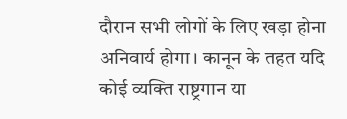दौरान सभी लोगों के लिए खड़ा होना अनिवार्य होगा। कानून के तहत यदि कोई व्यक्ति राष्ट्रगान या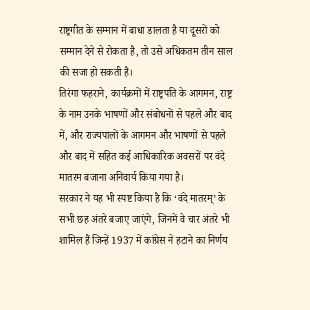राष्ट्रगीत के सम्मान में बाधा डालता है या दूसरों को सम्मान देने से रोकता है, तो उसे अधिकतम तीन साल की सजा हो सकती है।
तिरंगा फहराने, कार्यक्रमों में राष्ट्रपति के आगमन, राष्ट्र के नाम उनके भाषणों और संबोधनों से पहले और बाद में, और राज्यपालों के आगमन और भाषणों से पहले और बाद में सहित कई आधिकारिक अवसरों पर वंदे मातरम बजाना अनिवार्य किया गया है।
सरकार ने यह भी स्पष्ट किया है कि ‘वंदे मातरम्’ के सभी छह अंतरे बजाए जाएंगे, जिनमें वे चार अंतरे भी शामिल हैं जिन्हें 1937 में कांग्रेस ने हटाने का निर्णय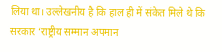लिया था। उल्लेखनीय है कि हाल ही में संकेत मिले थे कि सरकार ‘राष्ट्रीय सम्मान अपमान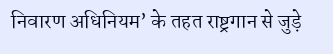निवारण अधिनियम’ के तहत राष्ट्रगान से जुड़े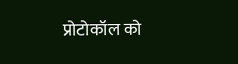प्रोटोकॉल को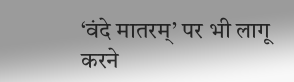‘वंदे मातरम्’ पर भी लागू करने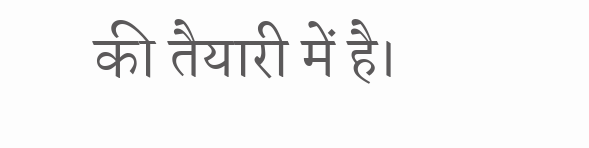की तैयारी में है।